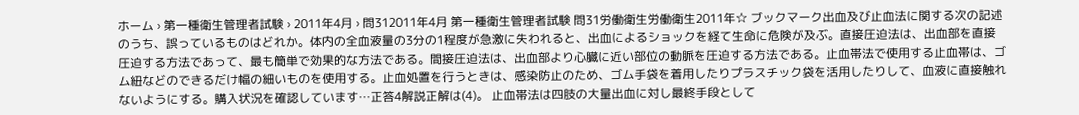ホーム › 第一種衛生管理者試験 › 2011年4月 › 問312011年4月 第一種衛生管理者試験 問31労働衛生労働衛生2011年☆ ブックマーク出血及び止血法に関する次の記述のうち、誤っているものはどれか。体内の全血液量の3分の1程度が急激に失われると、出血によるショックを経て生命に危険が及ぶ。直接圧迫法は、出血部を直接圧迫する方法であって、最も簡単で効果的な方法である。間接圧迫法は、出血部より心臓に近い部位の動脈を圧迫する方法である。止血帯法で使用する止血帯は、ゴム紐などのできるだけ幅の細いものを使用する。止血処置を行うときは、感染防止のため、ゴム手袋を着用したりプラスチック袋を活用したりして、血液に直接触れないようにする。購入状況を確認しています…正答4解説正解は(4)。 止血帯法は四肢の大量出血に対し最終手段として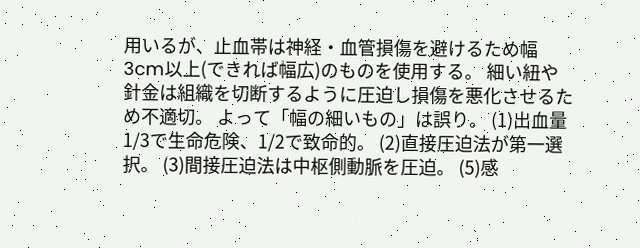用いるが、止血帯は神経・血管損傷を避けるため幅3cm以上(できれば幅広)のものを使用する。 細い紐や針金は組織を切断するように圧迫し損傷を悪化させるため不適切。 よって「幅の細いもの」は誤り。 (1)出血量1/3で生命危険、1/2で致命的。 (2)直接圧迫法が第一選択。 (3)間接圧迫法は中枢側動脈を圧迫。 (5)感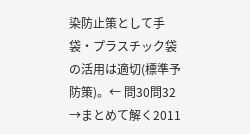染防止策として手袋・プラスチック袋の活用は適切(標準予防策)。← 問30問32 →まとめて解く2011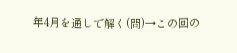年4月を通しで解く(問)→この回の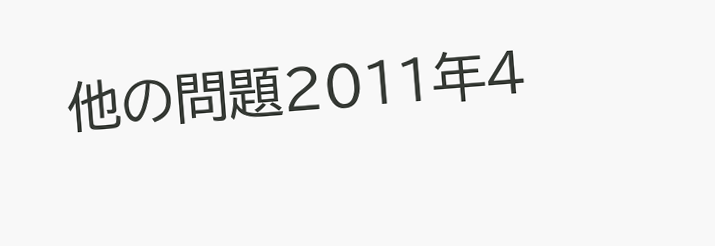他の問題2011年4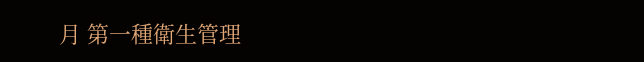月 第一種衛生管理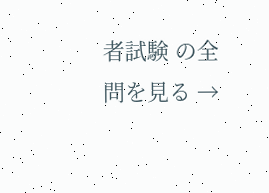者試験 の全問を見る →